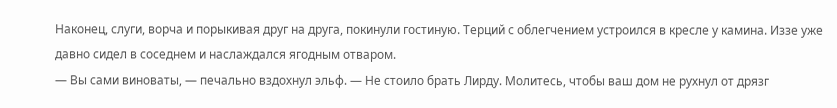Наконец, слуги, ворча и порыкивая друг на друга, покинули гостиную. Терций с облегчением устроился в кресле у камина. Иззе уже давно сидел в соседнем и наслаждался ягодным отваром.
— Вы сами виноваты, — печально вздохнул эльф. — Не стоило брать Лирду. Молитесь, чтобы ваш дом не рухнул от дрязг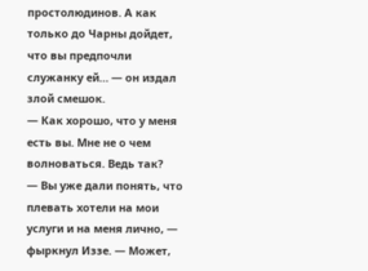простолюдинов. А как только до Чарны дойдет, что вы предпочли служанку ей… — он издал злой смешок.
— Как хорошо, что у меня есть вы. Мне не о чем волноваться. Ведь так?
— Вы уже дали понять, что плевать хотели на мои услуги и на меня лично, — фыркнул Иззе. — Может,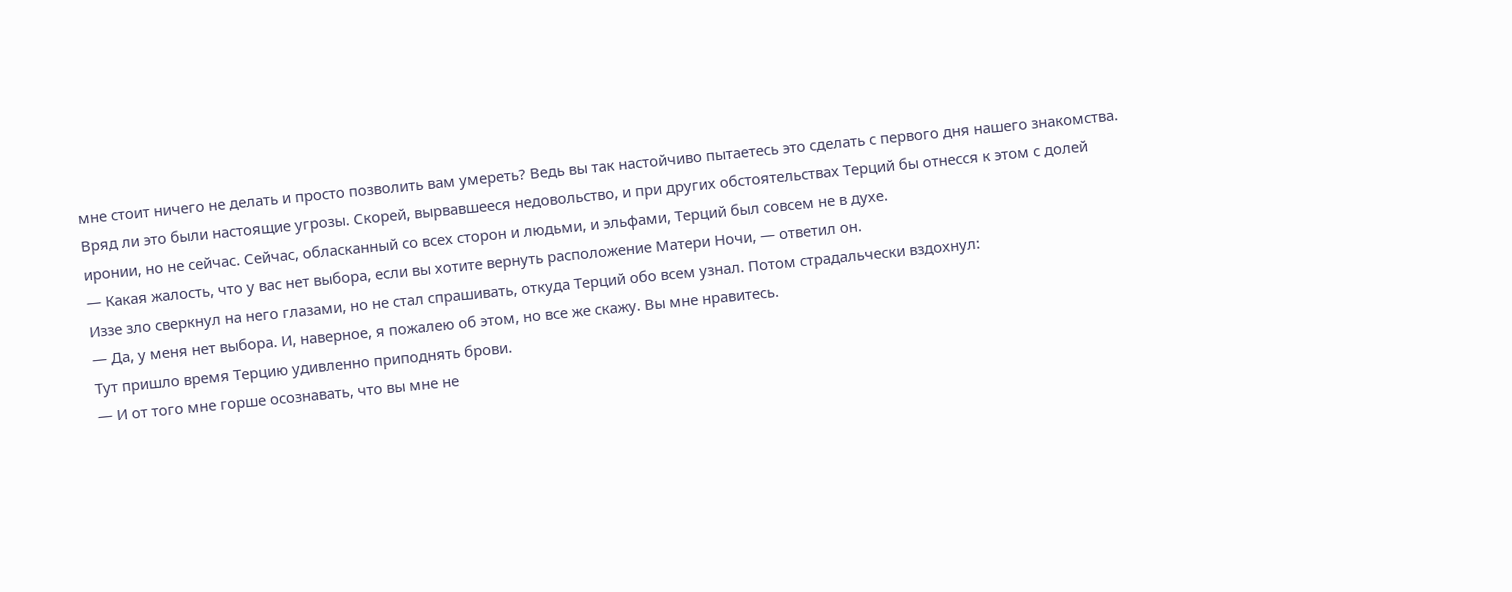мне стоит ничего не делать и просто позволить вам умереть? Ведь вы так настойчиво пытаетесь это сделать с первого дня нашего знакомства.
Вряд ли это были настоящие угрозы. Скорей, вырвавшееся недовольство, и при других обстоятельствах Терций бы отнесся к этом с долей иронии, но не сейчас. Сейчас, обласканный со всех сторон и людьми, и эльфами, Терций был совсем не в духе.
— Какая жалость, что у вас нет выбора, если вы хотите вернуть расположение Матери Ночи, — ответил он.
Иззе зло сверкнул на него глазами, но не стал спрашивать, откуда Терций обо всем узнал. Потом страдальчески вздохнул:
— Да, у меня нет выбора. И, наверное, я пожалею об этом, но все же скажу. Вы мне нравитесь.
Тут пришло время Терцию удивленно приподнять брови.
— И от того мне горше осознавать, что вы мне не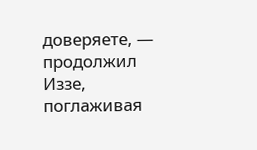доверяете, — продолжил Иззе, поглаживая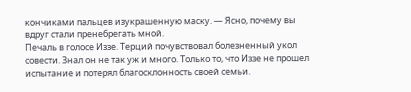кончиками пальцев изукрашенную маску. — Ясно, почему вы вдруг стали пренебрегать мной.
Печаль в голосе Иззе. Терций почувствовал болезненный укол совести. Знал он не так уж и много. Только то, что Иззе не прошел испытание и потерял благосклонность своей семьи.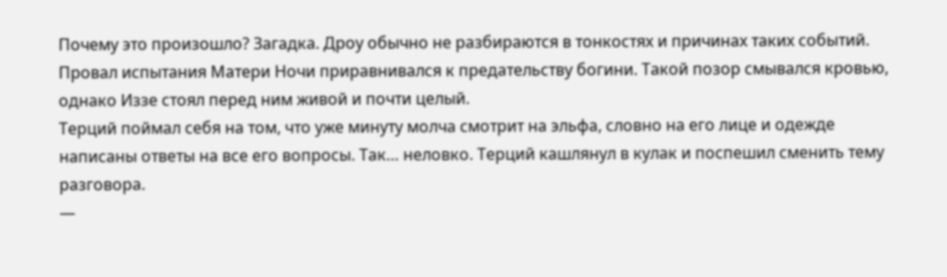Почему это произошло? Загадка. Дроу обычно не разбираются в тонкостях и причинах таких событий. Провал испытания Матери Ночи приравнивался к предательству богини. Такой позор смывался кровью, однако Иззе стоял перед ним живой и почти целый.
Терций поймал себя на том, что уже минуту молча смотрит на эльфа, словно на его лице и одежде написаны ответы на все его вопросы. Так… неловко. Терций кашлянул в кулак и поспешил сменить тему разговора.
—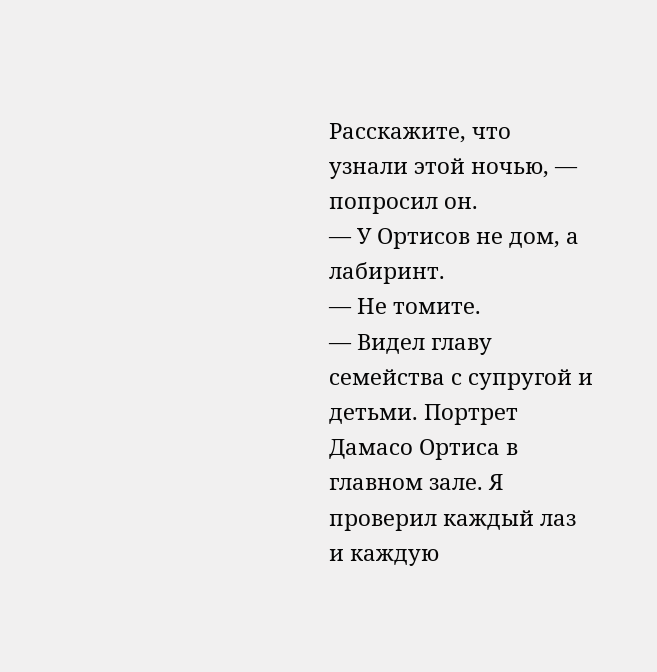Расскажите, что узнали этой ночью, — попросил он.
— У Ортисов не дом, а лабиринт.
— Не томите.
— Видел главу семейства с супругой и детьми. Портрет Дамасо Ортиса в главном зале. Я проверил каждый лаз и каждую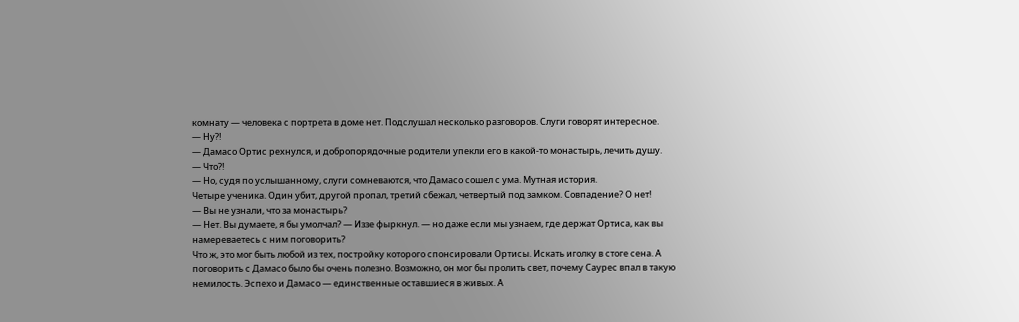комнату — человека с портрета в доме нет. Подслушал несколько разговоров. Слуги говорят интересное.
— Ну?!
— Дамасо Ортис рехнулся, и добропорядочные родители упекли его в какой-то монастырь, лечить душу.
— Что?!
— Но, судя по услышанному, слуги сомневаются, что Дамасо сошел с ума. Мутная история.
Четыре ученика. Один убит, другой пропал, третий сбежал, четвертый под замком. Совпадение? О нет!
— Вы не узнали, что за монастырь?
— Нет. Вы думаете, я бы умолчал? — Иззе фыркнул. — но даже если мы узнаем, где держат Ортиса, как вы намереваетесь с ним поговорить?
Что ж, это мог быть любой из тех, постройку которого спонсировали Ортисы. Искать иголку в стоге сена. А поговорить с Дамасо было бы очень полезно. Возможно, он мог бы пролить свет, почему Саурес впал в такую немилость. Эспехо и Дамасо — единственные оставшиеся в живых. А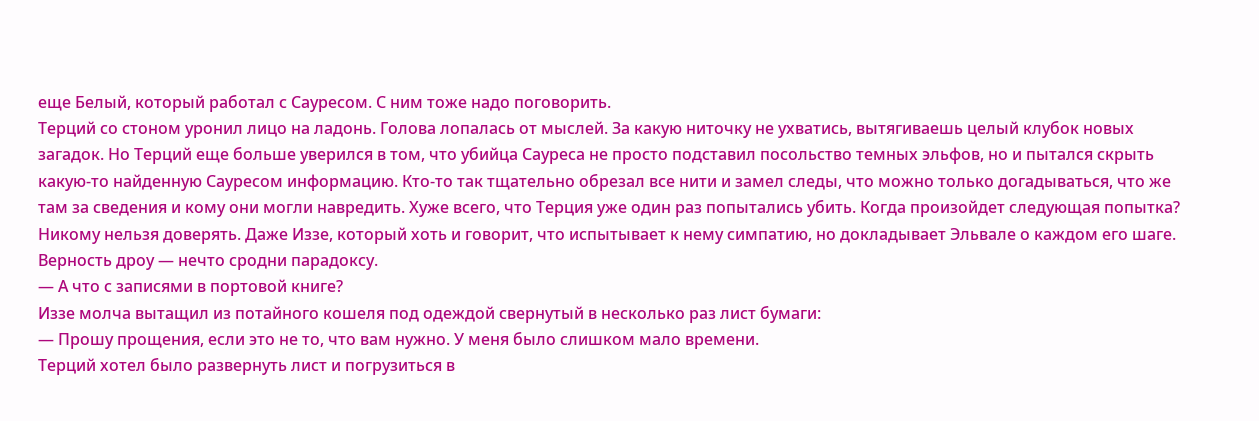еще Белый, который работал с Сауресом. С ним тоже надо поговорить.
Терций со стоном уронил лицо на ладонь. Голова лопалась от мыслей. За какую ниточку не ухватись, вытягиваешь целый клубок новых загадок. Но Терций еще больше уверился в том, что убийца Сауреса не просто подставил посольство темных эльфов, но и пытался скрыть какую-то найденную Сауресом информацию. Кто-то так тщательно обрезал все нити и замел следы, что можно только догадываться, что же там за сведения и кому они могли навредить. Хуже всего, что Терция уже один раз попытались убить. Когда произойдет следующая попытка? Никому нельзя доверять. Даже Иззе, который хоть и говорит, что испытывает к нему симпатию, но докладывает Эльвале о каждом его шаге. Верность дроу — нечто сродни парадоксу.
— А что с записями в портовой книге?
Иззе молча вытащил из потайного кошеля под одеждой свернутый в несколько раз лист бумаги:
— Прошу прощения, если это не то, что вам нужно. У меня было слишком мало времени.
Терций хотел было развернуть лист и погрузиться в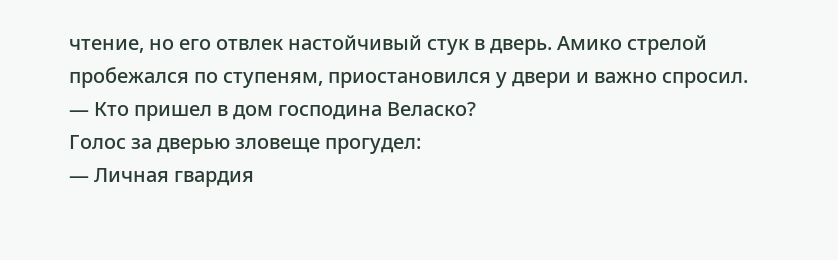чтение, но его отвлек настойчивый стук в дверь. Амико стрелой пробежался по ступеням, приостановился у двери и важно спросил.
— Кто пришел в дом господина Веласко?
Голос за дверью зловеще прогудел:
— Личная гвардия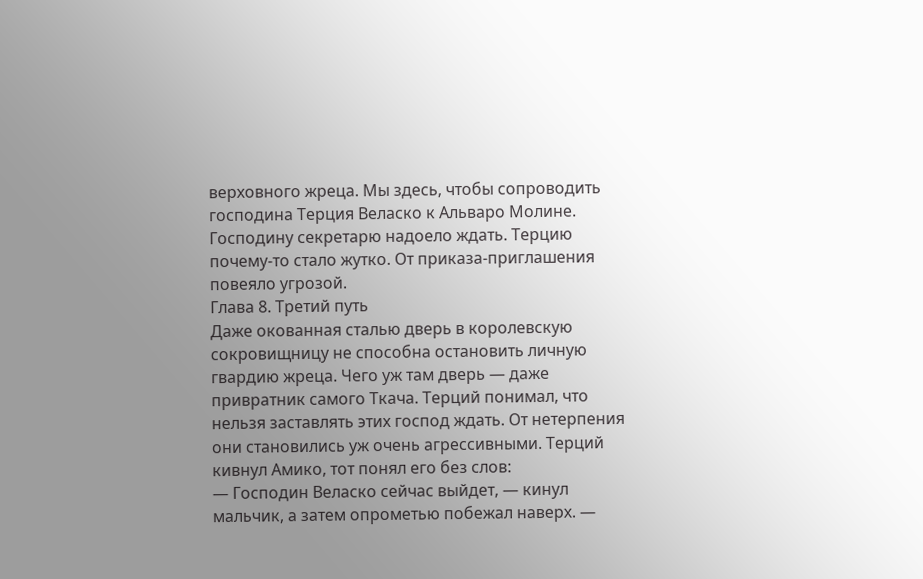верховного жреца. Мы здесь, чтобы сопроводить господина Терция Веласко к Альваро Молине.
Господину секретарю надоело ждать. Терцию почему-то стало жутко. От приказа-приглашения повеяло угрозой.
Глава 8. Третий путь
Даже окованная сталью дверь в королевскую сокровищницу не способна остановить личную гвардию жреца. Чего уж там дверь — даже привратник самого Ткача. Терций понимал, что нельзя заставлять этих господ ждать. От нетерпения они становились уж очень агрессивными. Терций кивнул Амико, тот понял его без слов:
— Господин Веласко сейчас выйдет, — кинул мальчик, а затем опрометью побежал наверх. —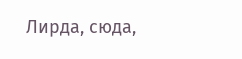Лирда, сюда,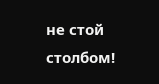не стой столбом!